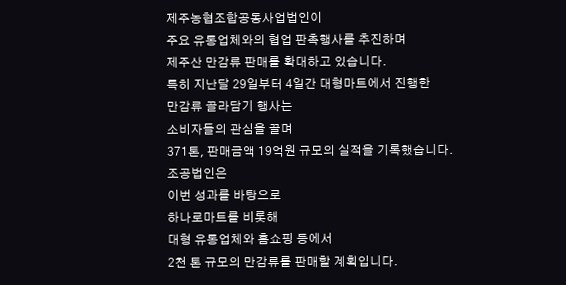제주농협조합공동사업법인이
주요 유통업체와의 협업 판촉행사를 추진하며
제주산 만감류 판매를 확대하고 있습니다.
특히 지난달 29일부터 4일간 대형마트에서 진행한
만감류 골라담기 행사는
소비자들의 관심을 끌며
371톤, 판매금액 19억원 규모의 실적을 기록했습니다.
조공법인은
이번 성과를 바탕으로
하나로마트를 비롯해
대형 유통업체와 홈쇼핑 등에서
2천 톤 규모의 만감류를 판매할 계획입니다.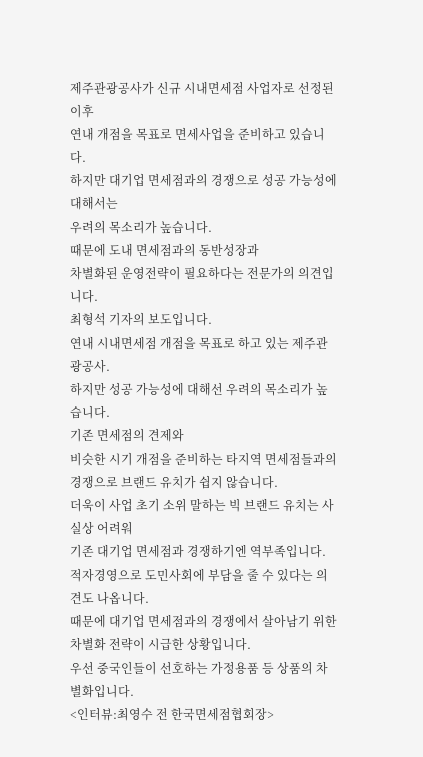제주관광공사가 신규 시내면세점 사업자로 선정된 이후
연내 개점을 목표로 면세사업을 준비하고 있습니다.
하지만 대기업 면세점과의 경쟁으로 성공 가능성에 대해서는
우려의 목소리가 높습니다.
때문에 도내 면세점과의 동반성장과
차별화된 운영전략이 필요하다는 전문가의 의견입니다.
최형석 기자의 보도입니다.
연내 시내면세점 개점을 목표로 하고 있는 제주관광공사.
하지만 성공 가능성에 대해선 우려의 목소리가 높습니다.
기존 면세점의 견제와
비슷한 시기 개점을 준비하는 타지역 면세점들과의 경쟁으로 브랜드 유치가 쉽지 않습니다.
더욱이 사업 초기 소위 말하는 빅 브랜드 유치는 사실상 어려워
기존 대기업 면세점과 경쟁하기엔 역부족입니다.
적자경영으로 도민사회에 부담을 줄 수 있다는 의견도 나옵니다.
때문에 대기업 면세점과의 경쟁에서 살아남기 위한 차별화 전략이 시급한 상황입니다.
우선 중국인들이 선호하는 가정용품 등 상품의 차별화입니다.
<인터뷰:최영수 전 한국면세점협회장>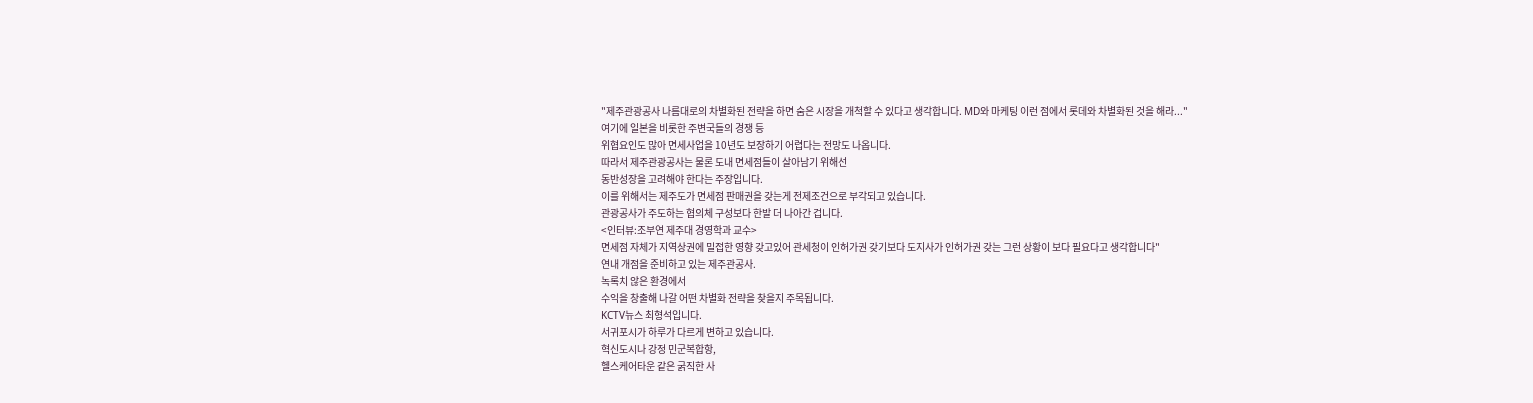"제주관광공사 나름대로의 차별화된 전략을 하면 숨은 시장을 개척할 수 있다고 생각합니다. MD와 마케팅 이런 점에서 롯데와 차별화된 것을 해라..."
여기에 일본을 비롯한 주변국들의 경쟁 등
위협요인도 많아 면세사업을 10년도 보장하기 어렵다는 전망도 나옵니다.
따라서 제주관광공사는 물론 도내 면세점들이 살아남기 위해선
동반성장을 고려해야 한다는 주장입니다.
이를 위해서는 제주도가 면세점 판매권을 갖는게 전제조건으로 부각되고 있습니다.
관광공사가 주도하는 협의체 구성보다 한발 더 나아간 겁니다.
<인터뷰:조부연 제주대 경영학과 교수>
면세점 자체가 지역상권에 밀접한 영향 갖고있어 관세청이 인허가권 갖기보다 도지사가 인허가권 갖는 그런 상황이 보다 필요다고 생각합니다"
연내 개점을 준비하고 있는 제주관공사.
녹록치 않은 환경에서
수익을 창출해 나갈 어떤 차별화 전략을 찾을지 주목됩니다.
KCTV뉴스 최형석입니다.
서귀포시가 하루가 다르게 변하고 있습니다.
혁신도시나 강정 민군복합항,
헬스케어타운 같은 굵직한 사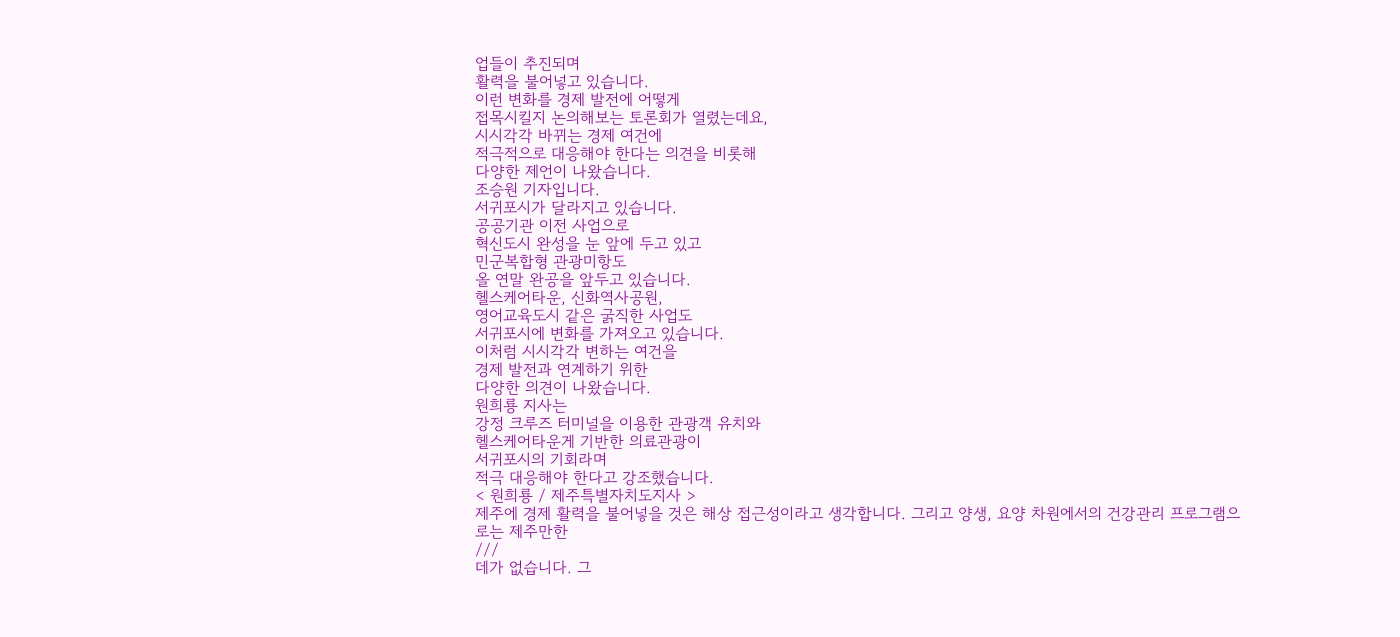업들이 추진되며
활력을 불어넣고 있습니다.
이런 변화를 경제 발전에 어떻게
접목시킬지 논의해보는 토론회가 열렸는데요,
시시각각 바뀌는 경제 여건에
적극적으로 대응해야 한다는 의견을 비롯해
다양한 제언이 나왔습니다.
조승원 기자입니다.
서귀포시가 달라지고 있습니다.
공공기관 이전 사업으로
혁신도시 완성을 눈 앞에 두고 있고
민군복합형 관광미항도
올 연말 완공을 앞두고 있습니다.
헬스케어타운, 신화역사공원,
영어교육도시 같은 굵직한 사업도
서귀포시에 변화를 가져오고 있습니다.
이처럼 시시각각 변하는 여건을
경제 발전과 연계하기 위한
다양한 의견이 나왔습니다.
원희룡 지사는
강정 크루즈 터미널을 이용한 관광객 유치와
헬스케어타운게 기반한 의료관광이
서귀포시의 기회라며
적극 대응해야 한다고 강조했습니다.
< 원희룡 / 제주특별자치도지사 >
제주에 경제 활력을 불어넣을 것은 해상 접근성이라고 생각합니다. 그리고 양생, 요양 차원에서의 건강관리 프로그램으로는 제주만한
///
데가 없습니다. 그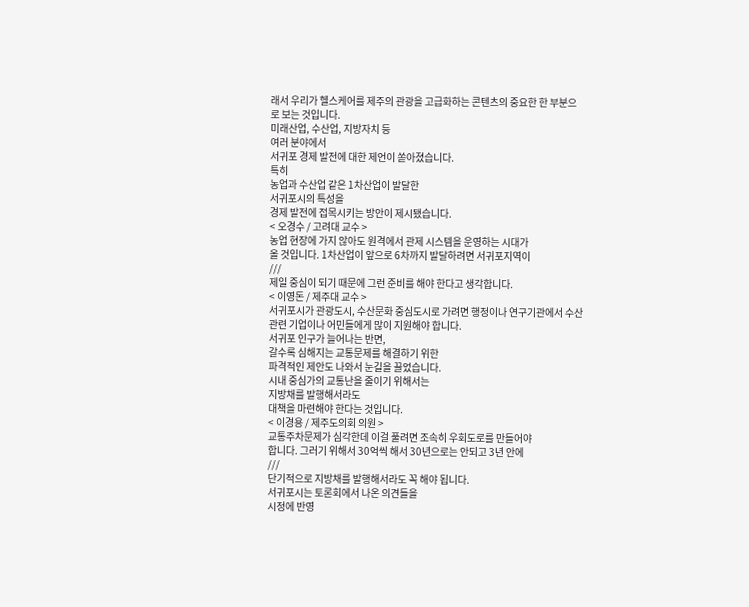래서 우리가 헬스케어를 제주의 관광을 고급화하는 콘텐츠의 중요한 한 부분으로 보는 것입니다.
미래산업, 수산업, 지방자치 등
여러 분야에서
서귀포 경제 발전에 대한 제언이 쏟아졌습니다.
특히
농업과 수산업 같은 1차산업이 발달한
서귀포시의 특성을
경제 발전에 접목시키는 방안이 제시됐습니다.
< 오경수 / 고려대 교수 >
농업 현장에 가지 않아도 원격에서 관제 시스템을 운영하는 시대가
올 것입니다. 1차산업이 앞으로 6차까지 발달하려면 서귀포지역이
///
제일 중심이 되기 때문에 그런 준비를 해야 한다고 생각합니다.
< 이영돈 / 제주대 교수 >
서귀포시가 관광도시, 수산문화 중심도시로 가려면 행정이나 연구기관에서 수산 관련 기업이나 어민들에게 많이 지원해야 합니다.
서귀포 인구가 늘어나는 반면,
갈수록 심해지는 교통문제를 해결하기 위한
파격적인 제안도 나와서 눈길을 끌었습니다.
시내 중심가의 교통난을 줄이기 위해서는
지방채를 발행해서라도
대책을 마련해야 한다는 것입니다.
< 이경용 / 제주도의회 의원 >
교통주차문제가 심각한데 이걸 풀려면 조속히 우회도로를 만들어야
합니다. 그러기 위해서 30억씩 해서 30년으로는 안되고 3년 안에
///
단기적으로 지방채를 발행해서라도 꼭 해야 됩니다.
서귀포시는 토론회에서 나온 의견들을
시정에 반영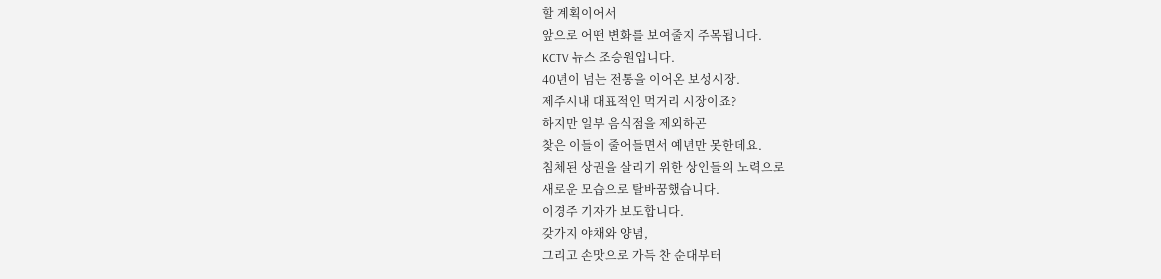할 계획이어서
앞으로 어떤 변화를 보여줄지 주목됩니다.
KCTV 뉴스 조승원입니다.
40년이 넘는 전통을 이어온 보성시장.
제주시내 대표적인 먹거리 시장이죠?
하지만 일부 음식점을 제외하곤
찾은 이들이 줄어들면서 예년만 못한데요.
침체된 상권을 살리기 위한 상인들의 노력으로
새로운 모습으로 탈바꿈했습니다.
이경주 기자가 보도합니다.
갖가지 야채와 양념,
그리고 손맛으로 가득 찬 순대부터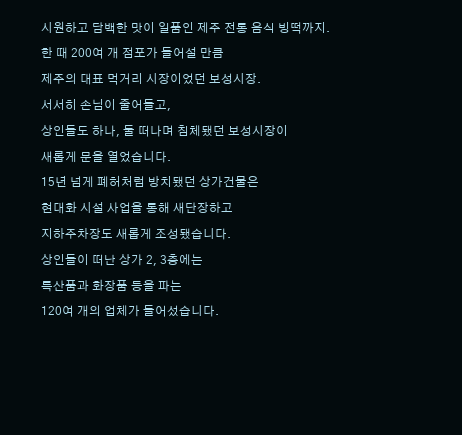시원하고 담백한 맛이 일품인 제주 전통 음식 빙떡까지.
한 때 200여 개 점포가 들어설 만큼
제주의 대표 먹거리 시장이었던 보성시장.
서서히 손님이 줄어들고,
상인들도 하나, 둘 떠나며 침체됐던 보성시장이
새롭게 문을 열었습니다.
15년 넘게 폐허처럼 방치됐던 상가건물은
현대화 시설 사업을 통해 새단장하고
지하주차장도 새롭게 조성됐습니다.
상인들이 떠난 상가 2, 3층에는
특산품과 화장품 등을 파는
120여 개의 업체가 들어섰습니다.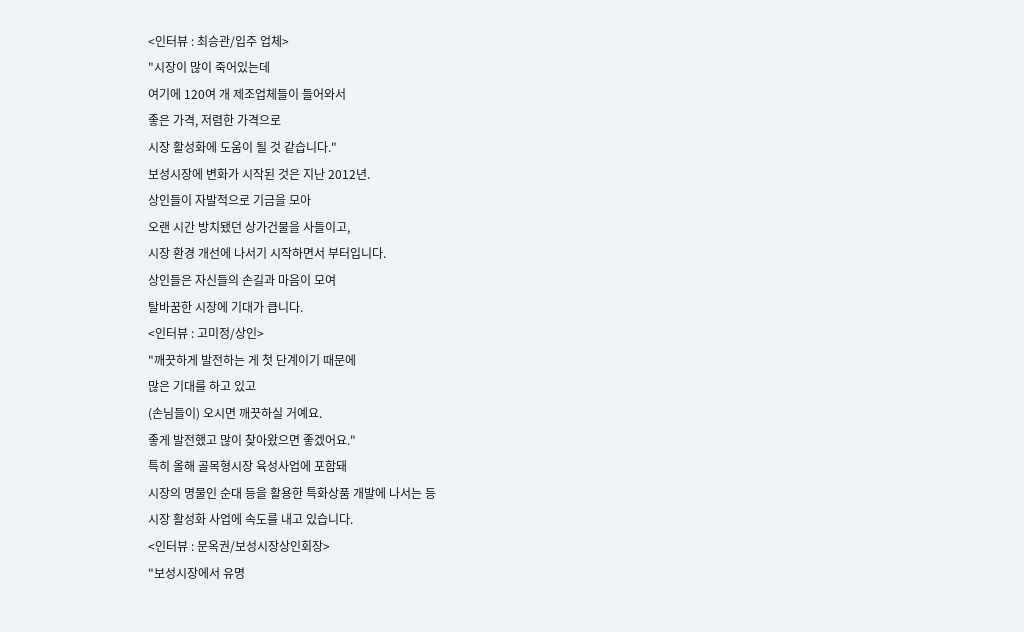<인터뷰 : 최승관/입주 업체>
"시장이 많이 죽어있는데
여기에 120여 개 제조업체들이 들어와서
좋은 가격, 저렴한 가격으로
시장 활성화에 도움이 될 것 같습니다."
보성시장에 변화가 시작된 것은 지난 2012년.
상인들이 자발적으로 기금을 모아
오랜 시간 방치됐던 상가건물을 사들이고,
시장 환경 개선에 나서기 시작하면서 부터입니다.
상인들은 자신들의 손길과 마음이 모여
탈바꿈한 시장에 기대가 큽니다.
<인터뷰 : 고미정/상인>
"깨끗하게 발전하는 게 첫 단계이기 때문에
많은 기대를 하고 있고
(손님들이) 오시면 깨끗하실 거예요.
좋게 발전했고 많이 찾아왔으면 좋겠어요."
특히 올해 골목형시장 육성사업에 포함돼
시장의 명물인 순대 등을 활용한 특화상품 개발에 나서는 등
시장 활성화 사업에 속도를 내고 있습니다.
<인터뷰 : 문옥권/보성시장상인회장>
"보성시장에서 유명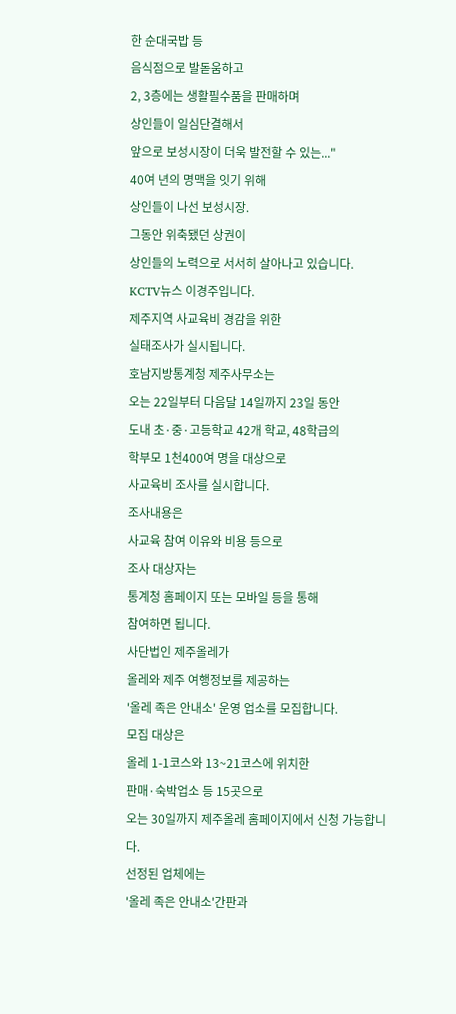한 순대국밥 등
음식점으로 발돋움하고
2, 3층에는 생활필수품을 판매하며
상인들이 일심단결해서
앞으로 보성시장이 더욱 발전할 수 있는..."
40여 년의 명맥을 잇기 위해
상인들이 나선 보성시장.
그동안 위축됐던 상권이
상인들의 노력으로 서서히 살아나고 있습니다.
KCTV뉴스 이경주입니다.
제주지역 사교육비 경감을 위한
실태조사가 실시됩니다.
호남지방통계청 제주사무소는
오는 22일부터 다음달 14일까지 23일 동안
도내 초·중·고등학교 42개 학교, 48학급의
학부모 1천400여 명을 대상으로
사교육비 조사를 실시합니다.
조사내용은
사교육 참여 이유와 비용 등으로
조사 대상자는
통계청 홈페이지 또는 모바일 등을 통해
참여하면 됩니다.
사단법인 제주올레가
올레와 제주 여행정보를 제공하는
'올레 족은 안내소' 운영 업소를 모집합니다.
모집 대상은
올레 1-1코스와 13~21코스에 위치한
판매·숙박업소 등 15곳으로
오는 30일까지 제주올레 홈페이지에서 신청 가능합니다.
선정된 업체에는
'올레 족은 안내소'간판과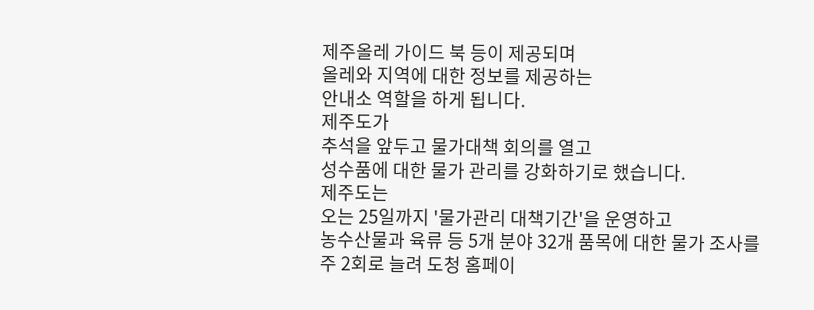제주올레 가이드 북 등이 제공되며
올레와 지역에 대한 정보를 제공하는
안내소 역할을 하게 됩니다.
제주도가
추석을 앞두고 물가대책 회의를 열고
성수품에 대한 물가 관리를 강화하기로 했습니다.
제주도는
오는 25일까지 '물가관리 대책기간'을 운영하고
농수산물과 육류 등 5개 분야 32개 품목에 대한 물가 조사를
주 2회로 늘려 도청 홈페이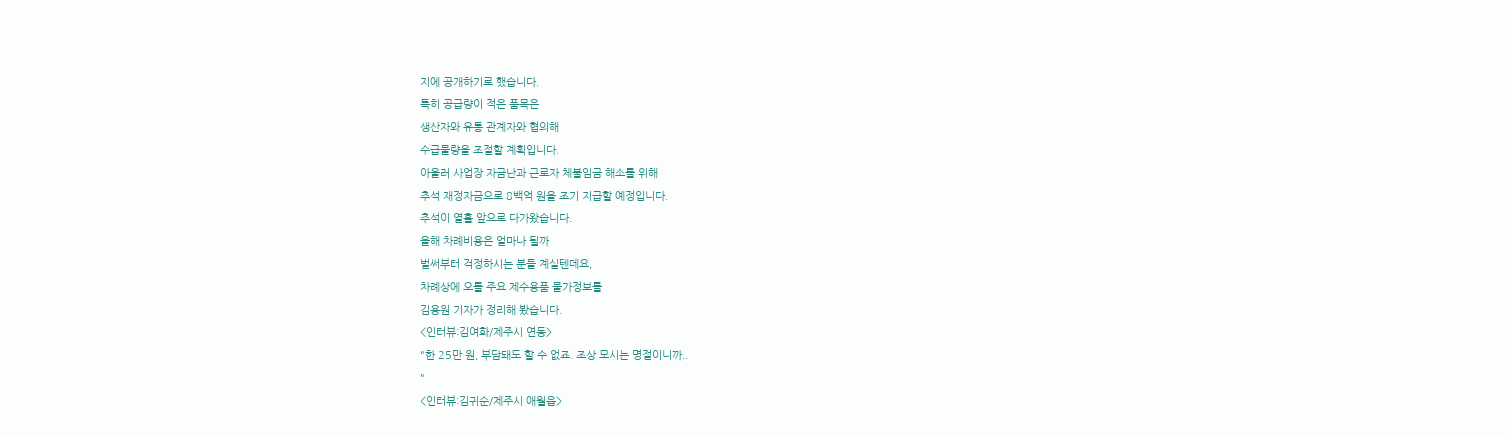지에 공개하기로 했습니다.
특히 공급량이 적은 품목은
생산자와 유통 관계자와 협의해
수급물량을 조절할 계획입니다.
아울러 사업장 자금난과 근로자 체불임금 해소를 위해
추석 재정자금으로 8백억 원을 조기 지급할 예정입니다.
추석이 열흘 앞으로 다가왔습니다.
올해 차례비용은 얼마나 될까
벌써부터 걱정하시는 분들 계실텐데요,
차례상에 오를 주요 제수용품 물가정보를
김용원 기자가 정리해 봤습니다.
<인터뷰:김여화/제주시 연동>
"한 25만 원, 부담돼도 할 수 없죠. 조상 모시는 명절이니까..
"
<인터뷰:김귀순/제주시 애월읍>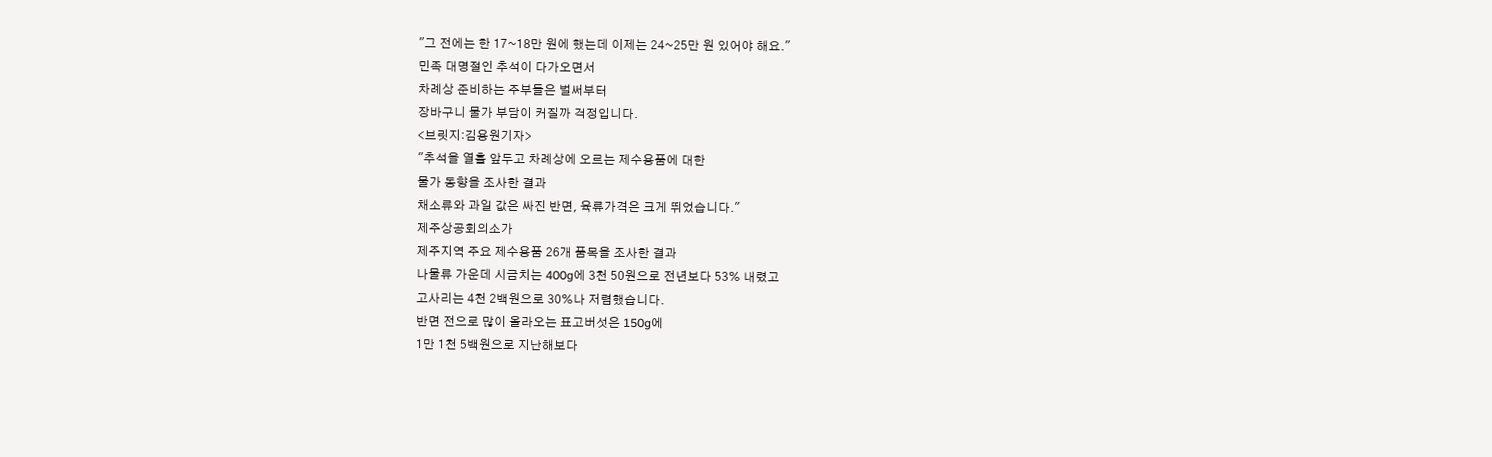"그 전에는 한 17~18만 원에 했는데 이제는 24~25만 원 있어야 해요."
민족 대명절인 추석이 다가오면서
차례상 준비하는 주부들은 벌써부터
장바구니 물가 부담이 커질까 걱정입니다.
<브릿지:김용원기자>
"추석을 열흘 앞두고 차례상에 오르는 제수용품에 대한
물가 동향을 조사한 결과
채소류와 과일 값은 싸진 반면, 육류가격은 크게 뛰었습니다."
제주상공회의소가
제주지역 주요 제수용품 26개 품목을 조사한 결과
나물류 가운데 시금치는 400g에 3천 50원으로 전년보다 53% 내렸고
고사리는 4천 2백원으로 30%나 저렴했습니다.
반면 전으로 많이 올라오는 표고버섯은 150g에
1만 1천 5백원으로 지난해보다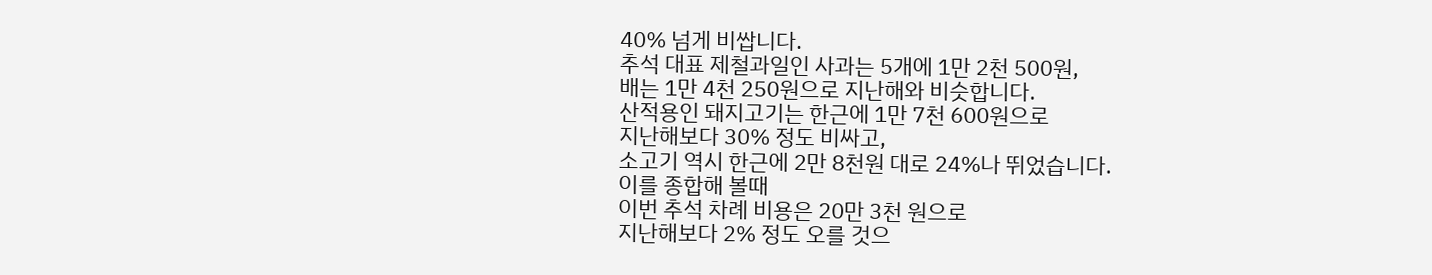40% 넘게 비쌉니다.
추석 대표 제철과일인 사과는 5개에 1만 2천 500원,
배는 1만 4천 250원으로 지난해와 비슷합니다.
산적용인 돼지고기는 한근에 1만 7천 600원으로
지난해보다 30% 정도 비싸고,
소고기 역시 한근에 2만 8천원 대로 24%나 뛰었습니다.
이를 종합해 볼때
이번 추석 차례 비용은 20만 3천 원으로
지난해보다 2% 정도 오를 것으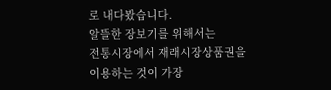로 내다봤습니다.
알뜰한 장보기를 위해서는
전통시장에서 재래시장상품권을
이용하는 것이 가장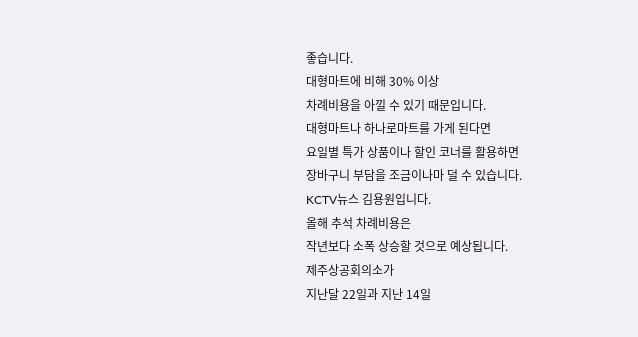좋습니다.
대형마트에 비해 30% 이상
차례비용을 아낄 수 있기 때문입니다.
대형마트나 하나로마트를 가게 된다면
요일별 특가 상품이나 할인 코너를 활용하면
장바구니 부담을 조금이나마 덜 수 있습니다.
KCTV뉴스 김용원입니다.
올해 추석 차례비용은
작년보다 소폭 상승할 것으로 예상됩니다.
제주상공회의소가
지난달 22일과 지난 14일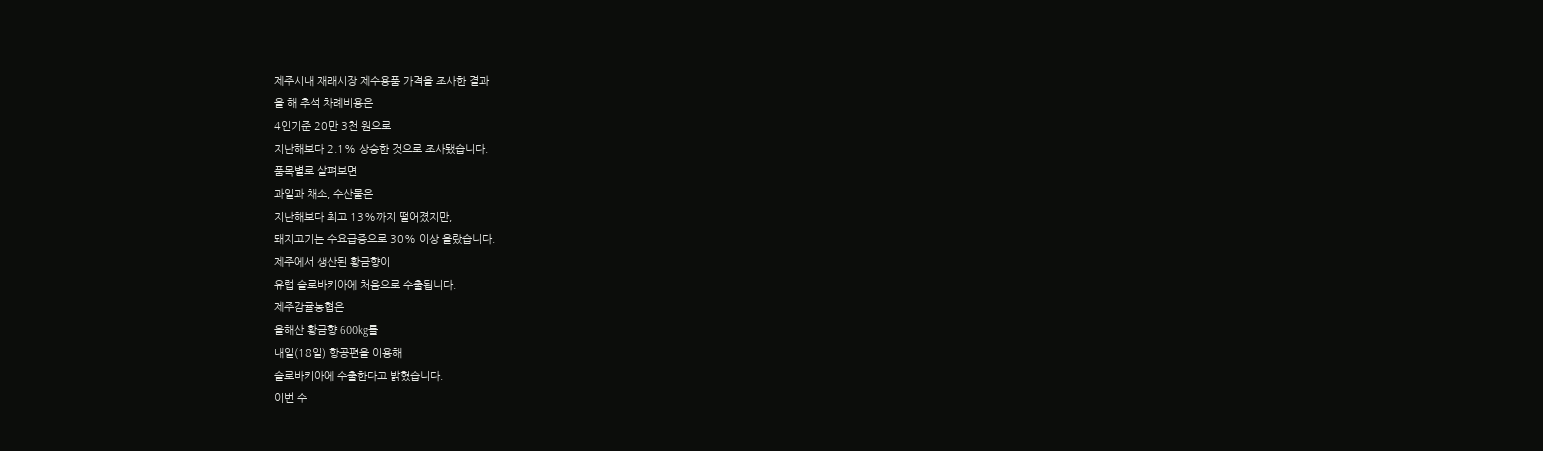제주시내 재래시장 제수용품 가격을 조사한 결과
올 해 추석 차례비용은
4인기준 20만 3천 원으로
지난해보다 2.1% 상승한 것으로 조사됐습니다.
품목별로 살펴보면
과일과 채소, 수산물은
지난해보다 최고 13%까지 떨어졌지만,
돼지고기는 수요급증으로 30% 이상 올랐습니다.
제주에서 생산된 황금향이
유럽 슬로바키아에 처음으로 수출됩니다.
제주감귤농협은
올해산 황금향 600kg를
내일(18일) 항공편을 이용해
슬로바키아에 수출한다고 밝혔습니다.
이번 수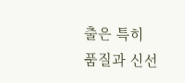출은 특히
품질과 신선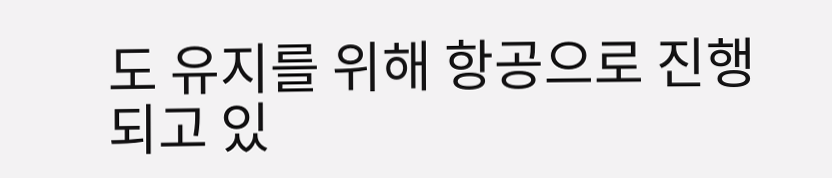도 유지를 위해 항공으로 진행되고 있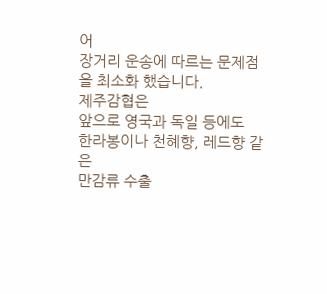어
장거리 운송에 따르는 문제점을 최소화 했습니다.
제주감협은
앞으로 영국과 독일 등에도
한라봉이나 천혜향, 레드향 같은
만감류 수출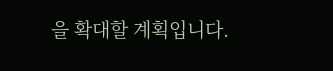을 확대할 계획입니다.